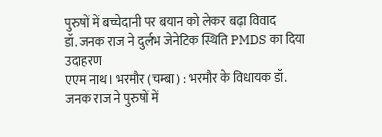पुरुषों में बच्चेदानी पर बयान को लेकर बढ़ा विवाद
डॉ. जनक राज ने दुर्लभ जेनेटिक स्थिति PMDS का दिया उदाहरण
एएम नाथ। भरमौर (चम्बा) : भरमौर के विधायक डॉ. जनक राज ने पुरुषों में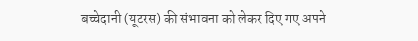बच्चेदानी (यूटरस) की संभावना को लेकर दिए गए अपने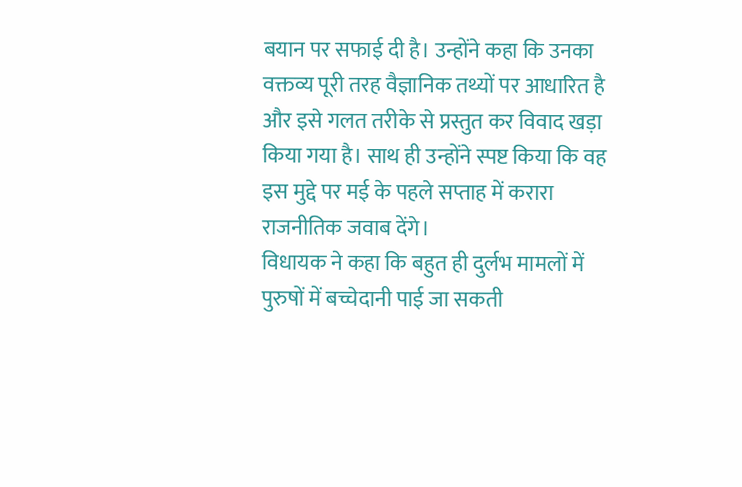बयान पर सफाई दी है। उन्होंने कहा कि उनका वक्तव्य पूरी तरह वैज्ञानिक तथ्यों पर आधारित है और इसे गलत तरीके से प्रस्तुत कर विवाद खड़ा किया गया है। साथ ही उन्होंने स्पष्ट किया कि वह इस मुद्दे पर मई के पहले सप्ताह में करारा राजनीतिक जवाब देंगे।
विधायक ने कहा कि बहुत ही दुर्लभ मामलों में पुरुषों में बच्चेदानी पाई जा सकती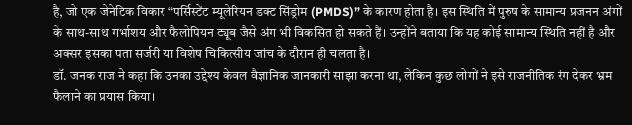है, जो एक जेनेटिक विकार “पर्सिस्टेंट म्यूलेरियन डक्ट सिंड्रोम (PMDS)” के कारण होता है। इस स्थिति में पुरुष के सामान्य प्रजनन अंगों के साथ-साथ गर्भाशय और फैलोपियन ट्यूब जैसे अंग भी विकसित हो सकते हैं। उन्होंने बताया कि यह कोई सामान्य स्थिति नहीं है और अक्सर इसका पता सर्जरी या विशेष चिकित्सीय जांच के दौरान ही चलता है।
डॉ. जनक राज ने कहा कि उनका उद्देश्य केवल वैज्ञानिक जानकारी साझा करना था, लेकिन कुछ लोगों ने इसे राजनीतिक रंग देकर भ्रम फैलाने का प्रयास किया।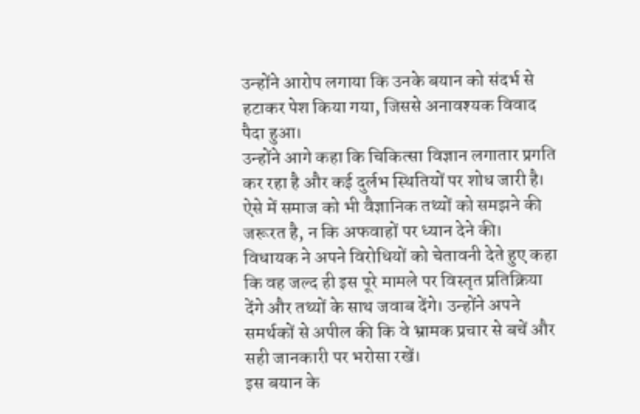उन्होंने आरोप लगाया कि उनके बयान को संदर्भ से हटाकर पेश किया गया, जिससे अनावश्यक विवाद पैदा हुआ।
उन्होंने आगे कहा कि चिकित्सा विज्ञान लगातार प्रगति कर रहा है और कई दुर्लभ स्थितियों पर शोध जारी है। ऐसे में समाज को भी वैज्ञानिक तथ्यों को समझने की जरूरत है, न कि अफवाहों पर ध्यान देने की।
विधायक ने अपने विरोधियों को चेतावनी देते हुए कहा कि वह जल्द ही इस पूरे मामले पर विस्तृत प्रतिक्रिया देंगे और तथ्यों के साथ जवाब देंगे। उन्होंने अपने समर्थकों से अपील की कि वे भ्रामक प्रचार से बचें और सही जानकारी पर भरोसा रखें।
इस बयान के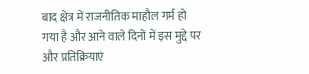बाद क्षेत्र में राजनीतिक माहौल गर्म हो गया है और आने वाले दिनों में इस मुद्दे पर और प्रतिक्रियाएं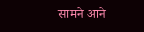सामने आने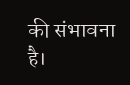की संभावना है।